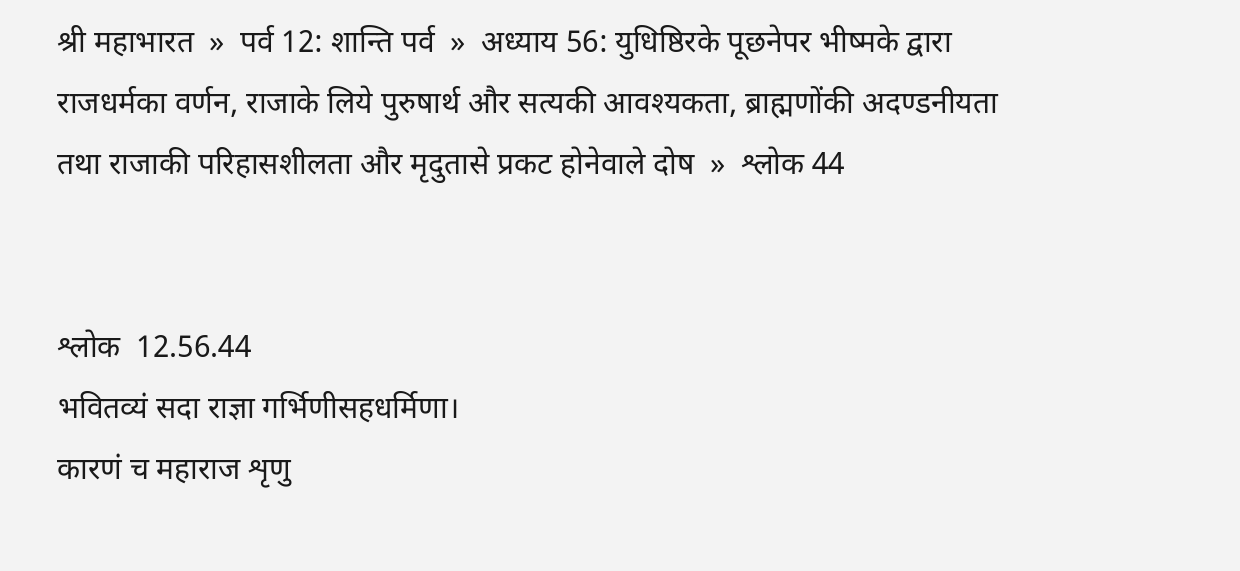श्री महाभारत  »  पर्व 12: शान्ति पर्व  »  अध्याय 56: युधिष्ठिरके पूछनेपर भीष्मके द्वारा राजधर्मका वर्णन, राजाके लिये पुरुषार्थ और सत्यकी आवश्यकता, ब्राह्मणोंकी अदण्डनीयता तथा राजाकी परिहासशीलता और मृदुतासे प्रकट होनेवाले दोष  »  श्लोक 44


श्लोक  12.56.44
भवितव्यं सदा राज्ञा गर्भिणीसहधर्मिणा।
कारणं च महाराज शृणु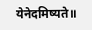येनेदमिष्यते॥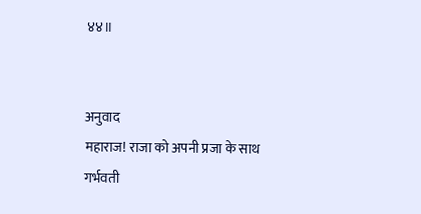४४॥


अनुवाद
महाराज! राजा को अपनी प्रजा के साथ गर्भवती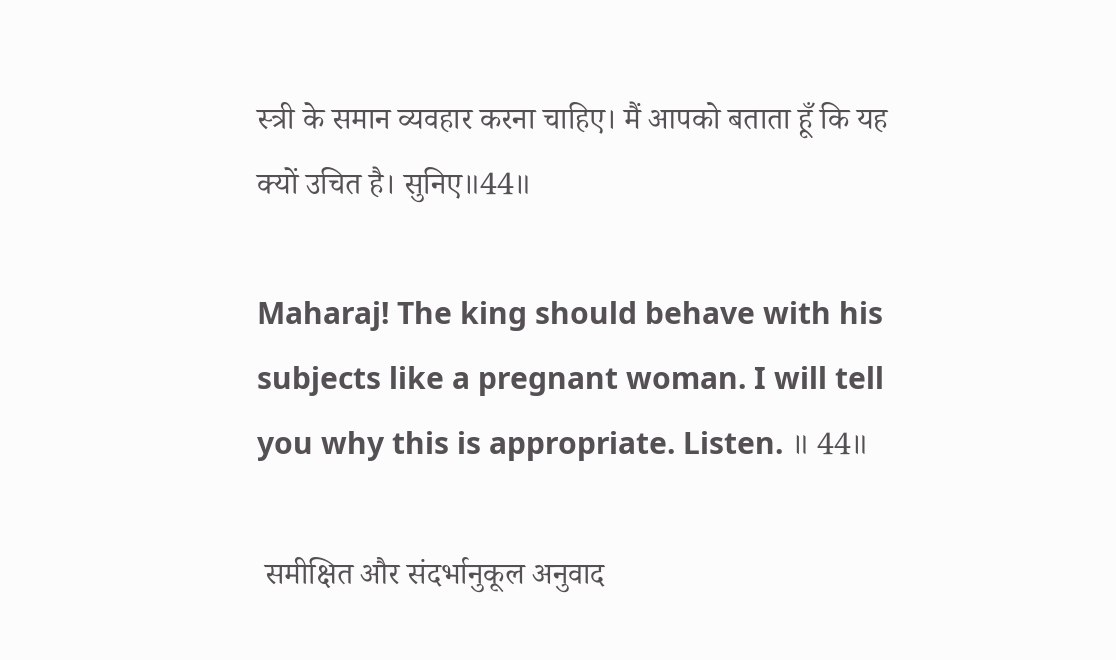स्त्री के समान व्यवहार करना चाहिए। मैं आपको बताता हूँ कि यह क्यों उचित है। सुनिए॥44॥

Maharaj! The king should behave with his subjects like a pregnant woman. I will tell you why this is appropriate. Listen. ॥ 44॥

 समीक्षित और संदर्भानुकूल अनुवाद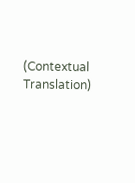(Contextual Translation)